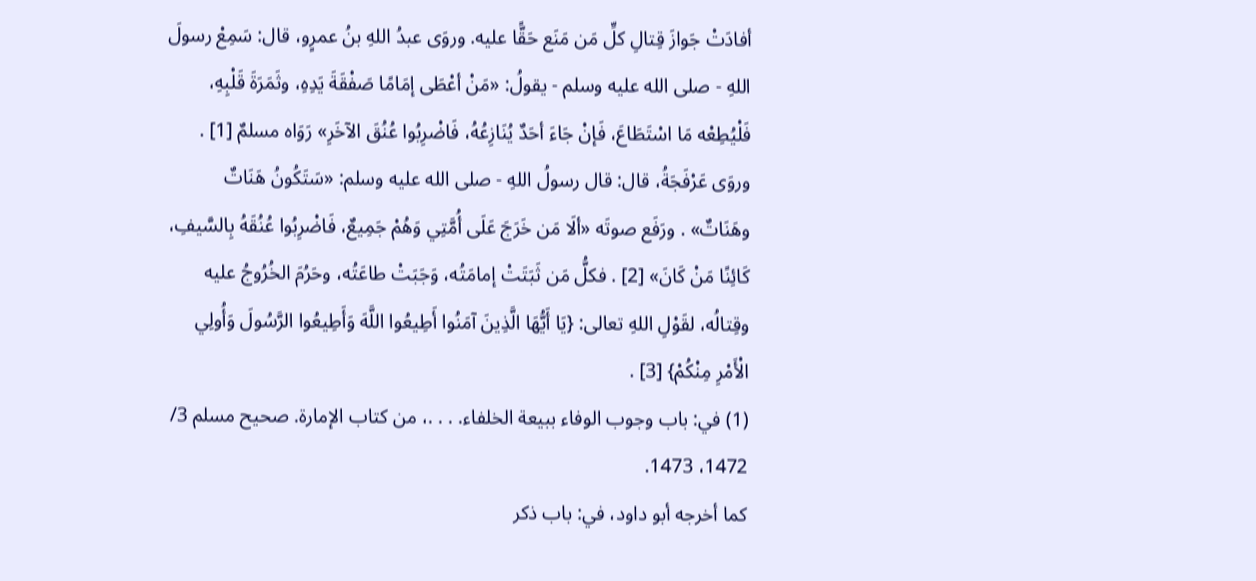أفادَتْ جَوازَ قِتالِ كلِّ مَن مَنَع حَقًّا عليه. وروَى عبدُ اللهِ بنُ عمرٍو، قال: سَمِعْ رسولَ اللهِ - صلى الله عليه وسلم - يقولُ: «مَنْ أعْطَى إمَامًا صَفْقَةَ يَدِهِ، وثَمَرَةَ قَلْبِهِ، فَلْيُطِعْه مَا اسْتَطَاعَ، فَإنْ جَاءَ أحَدٌ يُنَازِعُهُ، فَاضْرِبُوا عُنُقَ الآخَرِ» رَوَاه مسلمٌ [1] . وروَى عَرْفَجَةُ، قال: قال رسولُ اللهِ - صلى الله عليه وسلم: «سَتَكُونُ هَنَاتٌ وهَنَاتٌ» . ورَفَع صوتَه «ألَا مَن خَرَجَ عَلَى أُمَّتِي وَهُمْ جَمِيعٌ، فَاضْرِبُوا عُنُقَهُ بِالسَّيفِ، كَائِنًا مَنْ كَانَ» [2] . فكلُّ مَن ثَبَتَتْ إمامَتُه، وَجَبَتْ طاعَتُه، وحَرُمَ الخُرُوجُ عليه وقِتالُه، لقَوْلِ اللهِ تعالى: {يَا أَيُّهَا الَّذِينَ آمَنُوا أَطِيعُوا اللَّهَ وَأَطِيعُوا الرَّسُولَ وَأُولِي الْأَمْرِ مِنْكُمْ} [3] .
(1) في: باب وجوب الوفاء ببيعة الخلفاء. . . .، من كتاب الإمارة. صحيح مسلم 3/ 1472، 1473.
كما أخرجه أبو داود، في: باب ذكر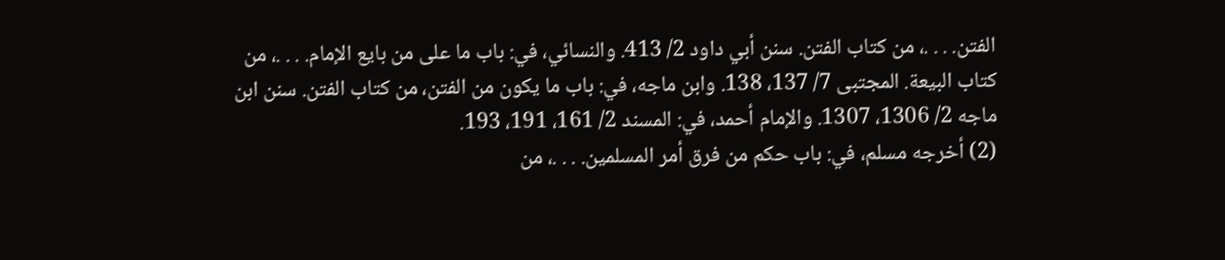الفتن. . . .، من كتاب الفتن. سنن أبي داود 2/ 413. والنسائي، في: باب ما على من بايع الإمام. . . .، من كتاب البيعة. المجتبى 7/ 137، 138. وابن ماجه، في: باب ما يكون من الفتن، من كتاب الفتن. سنن ابن ماجه 2/ 1306، 1307. والإمام أحمد، في: المسند 2/ 161، 191، 193.
(2) أخرجه مسلم، في: باب حكم من فرق أمر المسلمين. . . .، من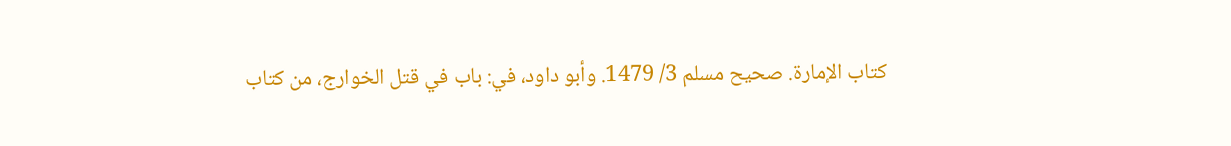كتاب الإمارة. صحيح مسلم 3/ 1479. وأبو داود، في: باب في قتل الخوارج، من كتاب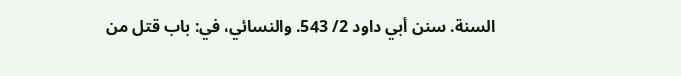السنة. سنن أبي داود 2/ 543. والنسائي، في: باب قتل من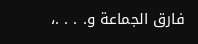فارق الجماعة و. . . .،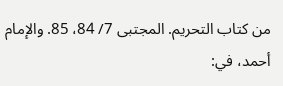من كتاب التحريم. المجتبى 7/ 84، 85. والإمام أحمد، في: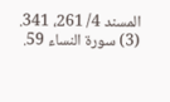المسند 4/ 261، 341.
(3) سورة النساء 59.